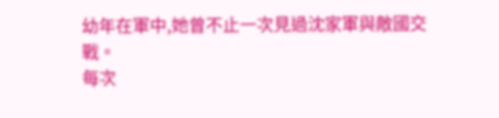幼年在軍中,她曾不止一次見過沈家軍與敵國交戰。
每次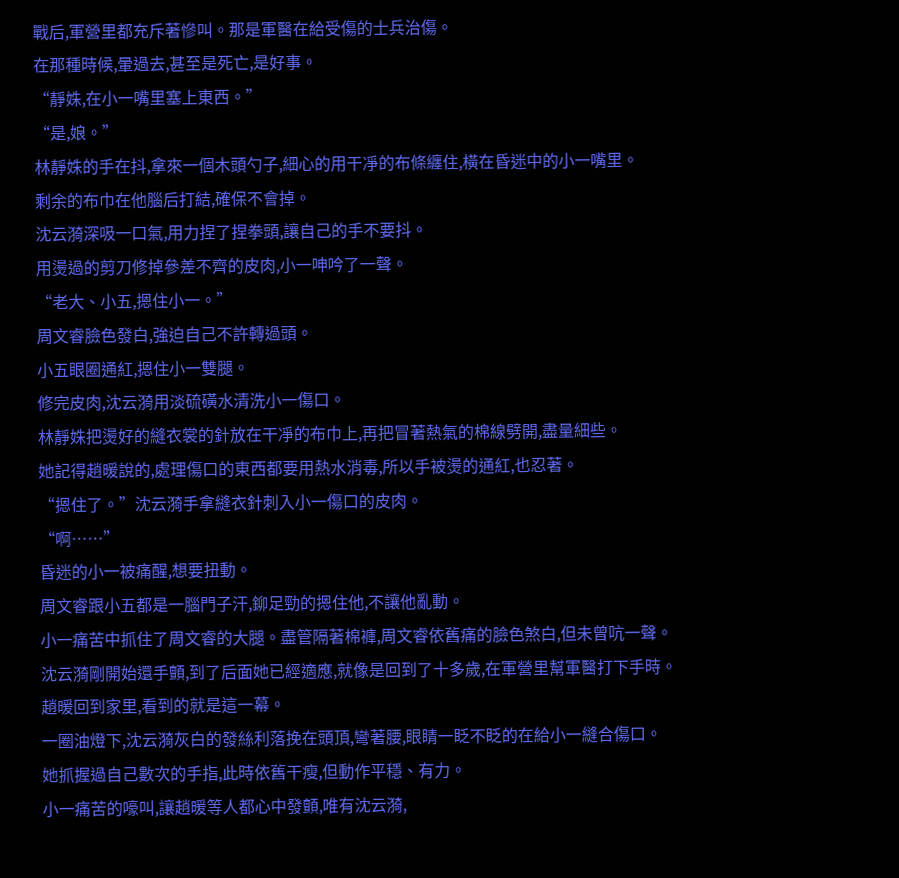戰后,軍營里都充斥著慘叫。那是軍醫在給受傷的士兵治傷。
在那種時候,暈過去,甚至是死亡,是好事。
“靜姝,在小一嘴里塞上東西。”
“是,娘。”
林靜姝的手在抖,拿來一個木頭勺子,細心的用干凈的布條纏住,橫在昏迷中的小一嘴里。
剩余的布巾在他腦后打結,確保不會掉。
沈云漪深吸一口氣,用力捏了捏拳頭,讓自己的手不要抖。
用燙過的剪刀修掉參差不齊的皮肉,小一呻吟了一聲。
“老大、小五,摁住小一。”
周文睿臉色發白,強迫自己不許轉過頭。
小五眼圈通紅,摁住小一雙腿。
修完皮肉,沈云漪用淡硫磺水清洗小一傷口。
林靜姝把燙好的縫衣裳的針放在干凈的布巾上,再把冒著熱氣的棉線劈開,盡量細些。
她記得趙暖說的,處理傷口的東西都要用熱水消毒,所以手被燙的通紅,也忍著。
“摁住了。”沈云漪手拿縫衣針刺入小一傷口的皮肉。
“啊……”
昏迷的小一被痛醒,想要扭動。
周文睿跟小五都是一腦門子汗,鉚足勁的摁住他,不讓他亂動。
小一痛苦中抓住了周文睿的大腿。盡管隔著棉褲,周文睿依舊痛的臉色煞白,但未曾吭一聲。
沈云漪剛開始還手顫,到了后面她已經適應,就像是回到了十多歲,在軍營里幫軍醫打下手時。
趙暖回到家里,看到的就是這一幕。
一圈油燈下,沈云漪灰白的發絲利落挽在頭頂,彎著腰,眼睛一眨不眨的在給小一縫合傷口。
她抓握過自己數次的手指,此時依舊干瘦,但動作平穩、有力。
小一痛苦的嚎叫,讓趙暖等人都心中發顫,唯有沈云漪,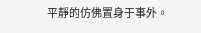平靜的仿佛置身于事外。